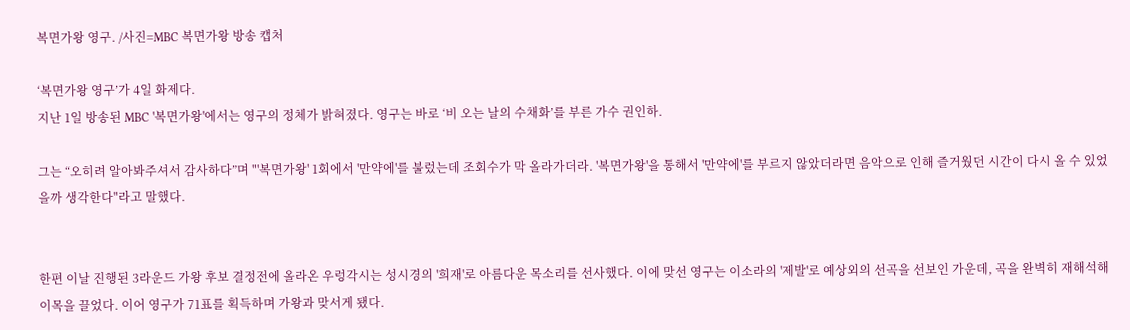복면가왕 영구. /사진=MBC 복면가왕 방송 캡처

‘복면가왕 영구’가 4일 화제다.
지난 1일 방송된 MBC '복면가왕'에서는 영구의 정체가 밝혀졌다. 영구는 바로 ‘비 오는 날의 수채화’를 부른 가수 권인하.

그는 “오히려 알아봐주셔서 감사하다”며 "'복면가왕' 1회에서 '만약에'를 불렀는데 조회수가 막 올라가더라. '복면가왕'을 통해서 '만약에'를 부르지 않았더라면 음악으로 인해 즐거웠던 시간이 다시 올 수 있었을까 생각한다"라고 말했다.


한편 이날 진행된 3라운드 가왕 후보 결정전에 올라온 우렁각시는 성시경의 '희재'로 아름다운 목소리를 선사했다. 이에 맞선 영구는 이소라의 '제발'로 예상외의 선곡을 선보인 가운데, 곡을 완벽히 재해석해 이목을 끌었다. 이어 영구가 71표를 획득하며 가왕과 맞서게 됐다.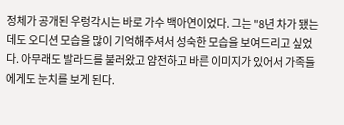정체가 공개된 우렁각시는 바로 가수 백아연이었다. 그는 "8년 차가 됐는데도 오디션 모습을 많이 기억해주셔서 성숙한 모습을 보여드리고 싶었다. 아무래도 발라드를 불러왔고 얌전하고 바른 이미지가 있어서 가족들에게도 눈치를 보게 된다.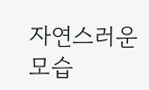자연스러운 모습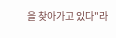을 찾아가고 있다"라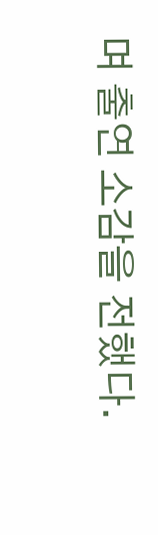며 출연 소감을 전했다.